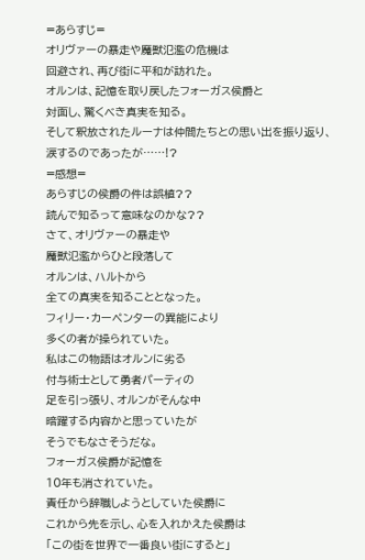=あらすじ=
オリヴァーの暴走や魔獣氾濫の危機は
回避され、再び街に平和が訪れた。
オルンは、記憶を取り戻したフォーガス侯爵と
対面し、驚くべき真実を知る。
そして釈放されたルーナは仲間たちとの思い出を振り返り、
涙するのであったが……!?
=感想=
あらすじの侯爵の件は誤植??
読んで知るって意味なのかな??
さて、オリヴァーの暴走や
魔獣氾濫からひと段落して
オルンは、ハルトから
全ての真実を知ることとなった。
フィリー・カーペンターの異能により
多くの者が操られていた。
私はこの物語はオルンに劣る
付与術士として勇者パーティの
足を引っ張り、オルンがそんな中
暗躍する内容かと思っていたが
そうでもなさそうだな。
フォーガス侯爵が記憶を
10年も消されていた。
責任から辞職しようとしていた侯爵に
これから先を示し、心を入れかえた侯爵は
「この街を世界で一番良い街にすると」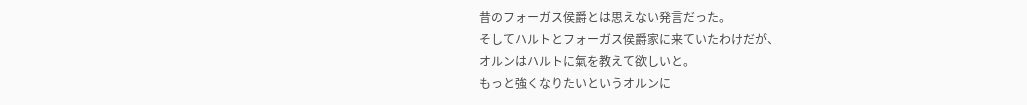昔のフォーガス侯爵とは思えない発言だった。
そしてハルトとフォーガス侯爵家に来ていたわけだが、
オルンはハルトに氣を教えて欲しいと。
もっと強くなりたいというオルンに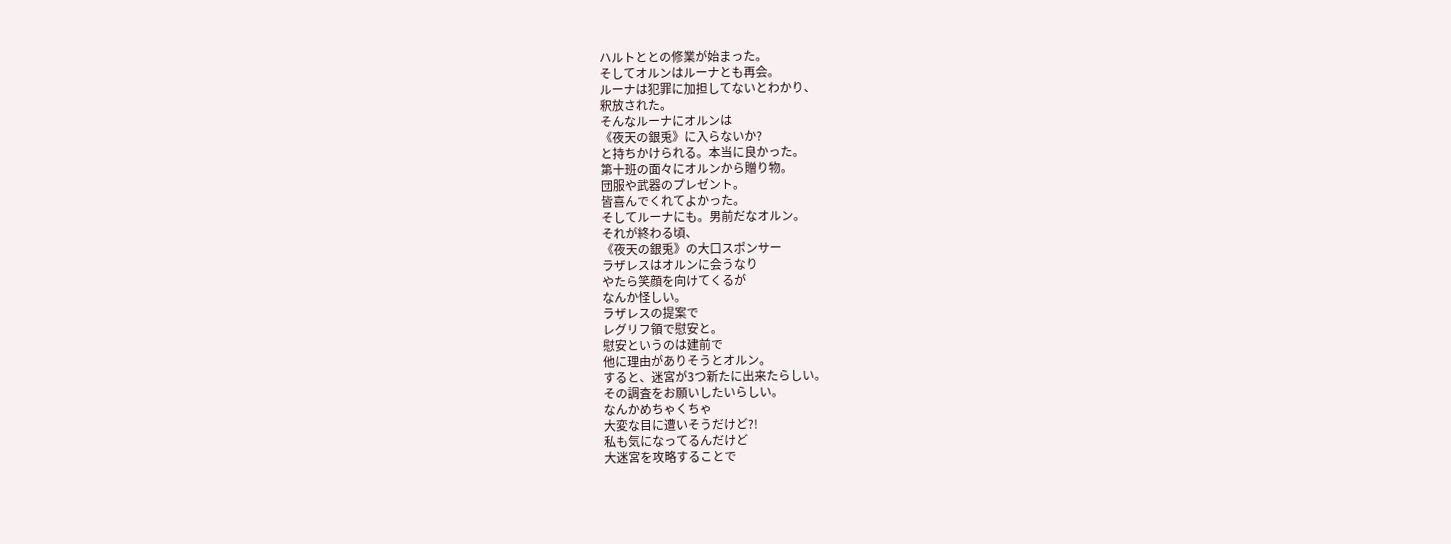ハルトととの修業が始まった。
そしてオルンはルーナとも再会。
ルーナは犯罪に加担してないとわかり、
釈放された。
そんなルーナにオルンは
《夜天の銀兎》に入らないか?
と持ちかけられる。本当に良かった。
第十班の面々にオルンから贈り物。
団服や武器のプレゼント。
皆喜んでくれてよかった。
そしてルーナにも。男前だなオルン。
それが終わる頃、
《夜天の銀兎》の大口スポンサー
ラザレスはオルンに会うなり
やたら笑顔を向けてくるが
なんか怪しい。
ラザレスの提案で
レグリフ領で慰安と。
慰安というのは建前で
他に理由がありそうとオルン。
すると、迷宮が3つ新たに出来たらしい。
その調査をお願いしたいらしい。
なんかめちゃくちゃ
大変な目に遭いそうだけど?!
私も気になってるんだけど
大迷宮を攻略することで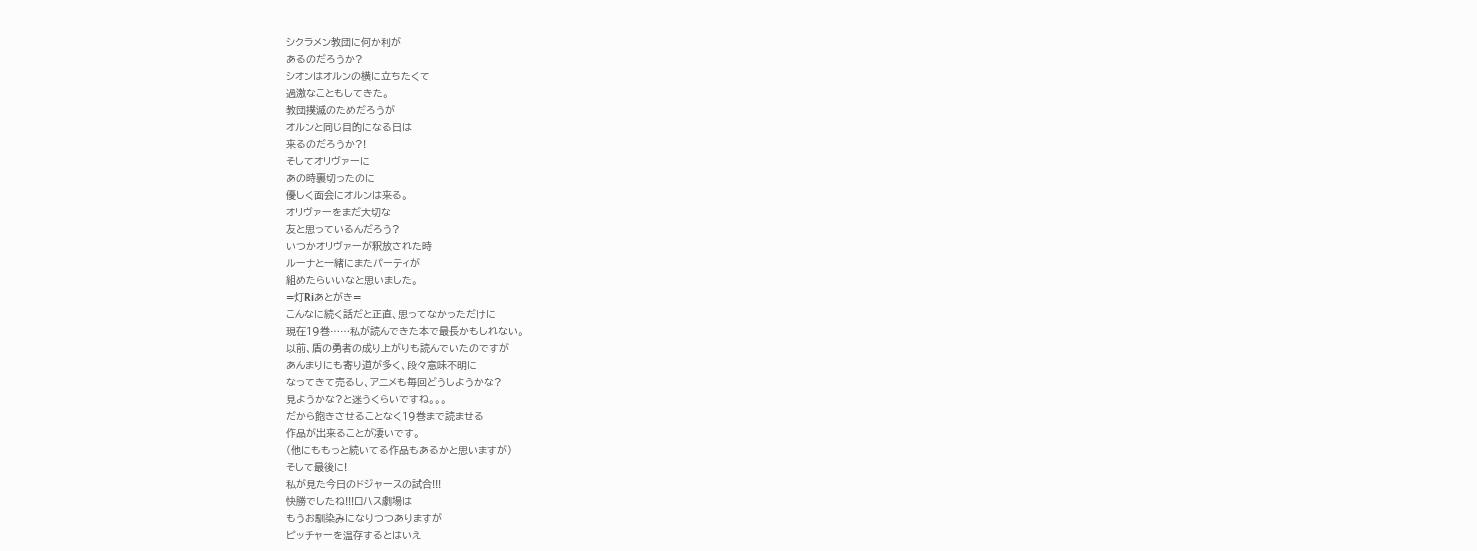シクラメン教団に何か利が
あるのだろうか?
シオンはオルンの横に立ちたくて
過激なこともしてきた。
教団撲滅のためだろうが
オルンと同じ目的になる日は
来るのだろうか?!
そしてオリヴァーに
あの時裏切ったのに
優しく面会にオルンは来る。
オリヴァーをまだ大切な
友と思っているんだろう?
いつかオリヴァーが釈放された時
ルーナと一緒にまたパーティが
組めたらいいなと思いました。
=灯Riあとがき=
こんなに続く話だと正直、思ってなかっただけに
現在19巻……私が読んできた本で最長かもしれない。
以前、盾の勇者の成り上がりも読んでいたのですが
あんまりにも寄り道が多く、段々意味不明に
なってきて売るし、アニメも毎回どうしようかな?
見ようかな?と迷うくらいですね。。。
だから飽きさせることなく19巻まで読ませる
作品が出来ることが凄いです。
(他にももっと続いてる作品もあるかと思いますが)
そして最後に!
私が見た今日のドジャースの試合!!!
快勝でしたね!!!ロハス劇場は
もうお馴染みになりつつありますが
ピッチャーを温存するとはいえ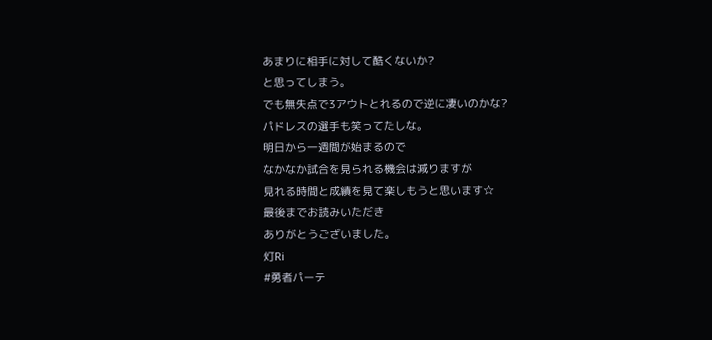あまりに相手に対して酷くないか?
と思ってしまう。
でも無失点で3アウトとれるので逆に凄いのかな?
パドレスの選手も笑ってたしな。
明日から一週間が始まるので
なかなか試合を見られる機会は減りますが
見れる時間と成績を見て楽しもうと思います☆
最後までお読みいただき
ありがとうございました。
灯Ri
#勇者パーテ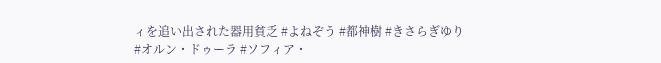ィを追い出された器用貧乏 #よねぞう #都神樹 #きさらぎゆり
#オルン・ドゥーラ #ソフィア・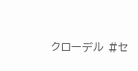クローデル #セ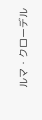ルマ・クローデル